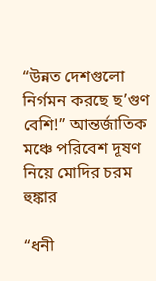“উন্নত দেশগুলো নির্গমন করছে ছ’গুণ বেশি!” আন্তর্জাতিক মঞ্চে পরিবেশ দূষণ নিয়ে মোদির চরম হুঙ্কার

“ধনী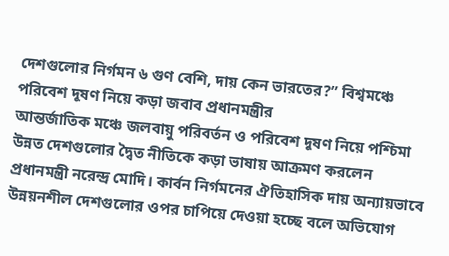দেশগুলোর নির্গমন ৬ গুণ বেশি, দায় কেন ভারতের?” বিশ্বমঞ্চে পরিবেশ দূষণ নিয়ে কড়া জবাব প্রধানমন্ত্রীর
আন্তর্জাতিক মঞ্চে জলবায়ু পরিবর্তন ও পরিবেশ দূষণ নিয়ে পশ্চিমা উন্নত দেশগুলোর দ্বৈত নীতিকে কড়া ভাষায় আক্রমণ করলেন প্রধানমন্ত্রী নরেন্দ্র মোদি। কার্বন নির্গমনের ঐতিহাসিক দায় অন্যায়ভাবে উন্নয়নশীল দেশগুলোর ওপর চাপিয়ে দেওয়া হচ্ছে বলে অভিযোগ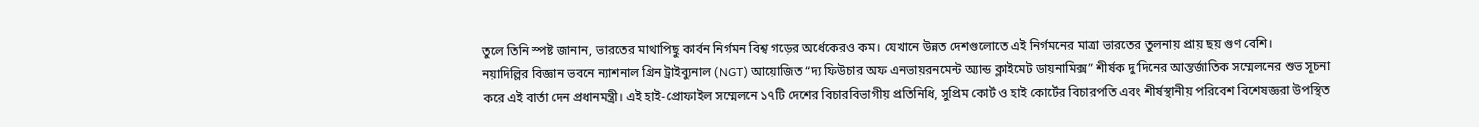তুলে তিনি স্পষ্ট জানান, ভারতের মাথাপিছু কার্বন নির্গমন বিশ্ব গড়ের অর্ধেকেরও কম। যেখানে উন্নত দেশগুলোতে এই নির্গমনের মাত্রা ভারতের তুলনায় প্রায় ছয় গুণ বেশি।
নয়াদিল্লির বিজ্ঞান ভবনে ন্যাশনাল গ্রিন ট্রাইব্যুনাল (NGT) আয়োজিত “দ্য ফিউচার অফ এনভায়রনমেন্ট অ্যান্ড ক্লাইমেট ডায়নামিক্স” শীর্ষক দু’দিনের আন্তর্জাতিক সম্মেলনের শুভ সূচনা করে এই বার্তা দেন প্রধানমন্ত্রী। এই হাই-প্রোফাইল সম্মেলনে ১৭টি দেশের বিচারবিভাগীয় প্রতিনিধি, সুপ্রিম কোর্ট ও হাই কোর্টের বিচারপতি এবং শীর্ষস্থানীয় পরিবেশ বিশেষজ্ঞরা উপস্থিত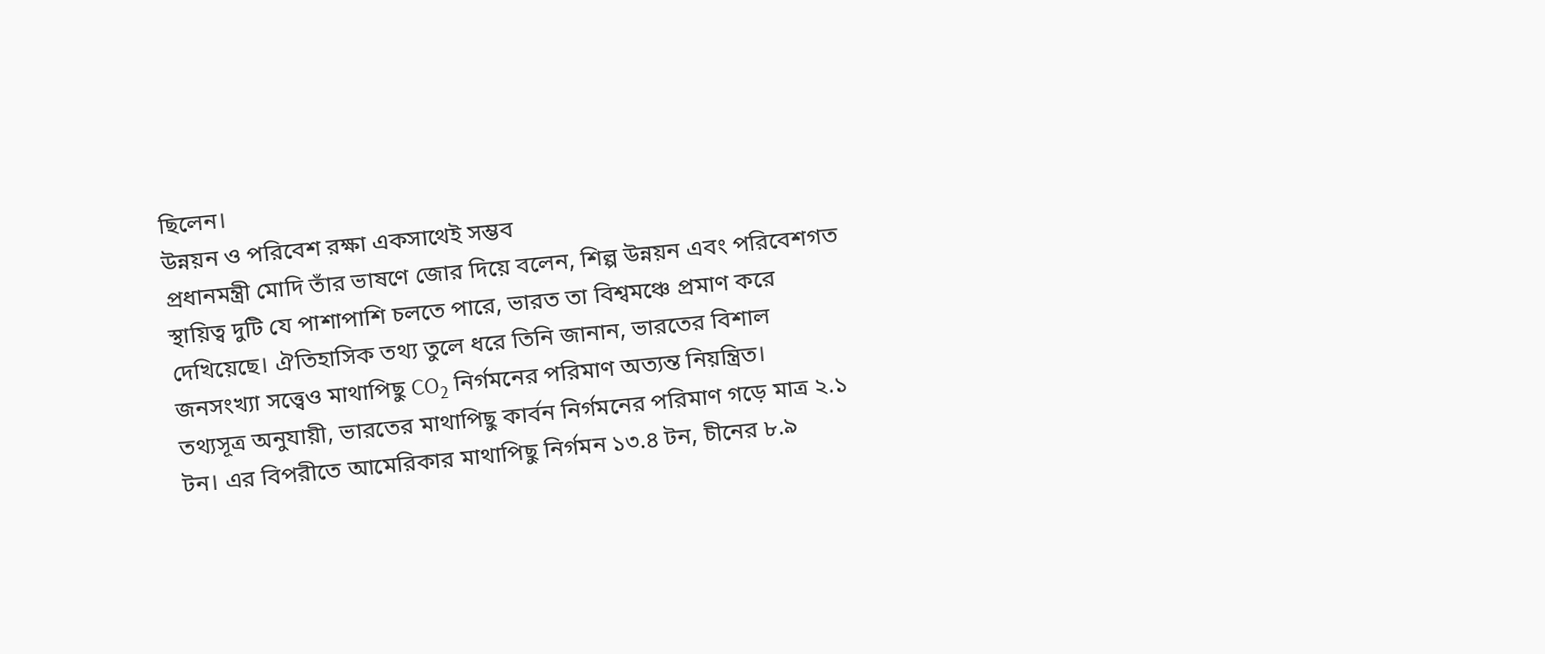ছিলেন।
উন্নয়ন ও পরিবেশ রক্ষা একসাথেই সম্ভব
প্রধানমন্ত্রী মোদি তাঁর ভাষণে জোর দিয়ে বলেন, শিল্প উন্নয়ন এবং পরিবেশগত স্থায়িত্ব দুটি যে পাশাপাশি চলতে পারে, ভারত তা বিশ্বমঞ্চে প্রমাণ করে দেখিয়েছে। ঐতিহাসিক তথ্য তুলে ধরে তিনি জানান, ভারতের বিশাল জনসংখ্যা সত্ত্বেও মাথাপিছু CO₂ নির্গমনের পরিমাণ অত্যন্ত নিয়ন্ত্রিত।
তথ্যসূত্র অনুযায়ী, ভারতের মাথাপিছু কার্বন নির্গমনের পরিমাণ গড়ে মাত্র ২.১ টন। এর বিপরীতে আমেরিকার মাথাপিছু নির্গমন ১৩.৪ টন, চীনের ৮.৯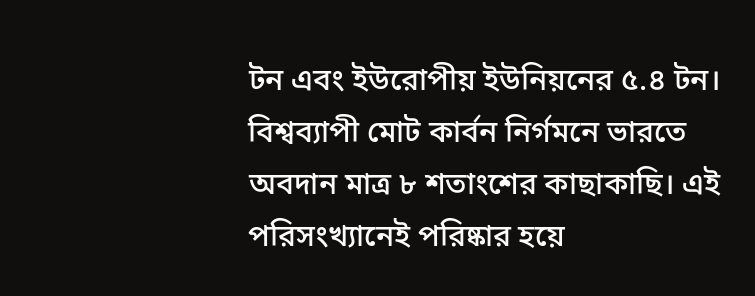টন এবং ইউরোপীয় ইউনিয়নের ৫.৪ টন। বিশ্বব্যাপী মোট কার্বন নির্গমনে ভারতে অবদান মাত্র ৮ শতাংশের কাছাকাছি। এই পরিসংখ্যানেই পরিষ্কার হয়ে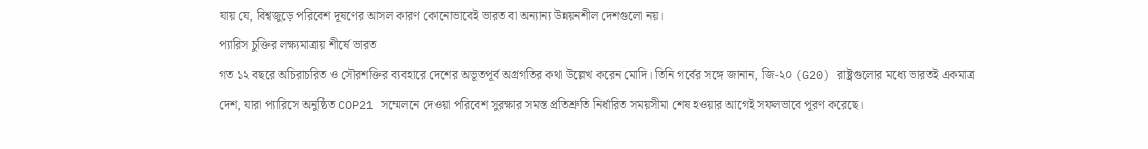যায় যে, বিশ্বজুড়ে পরিবেশ দূষণের আসল কারণ কোনোভাবেই ভারত বা অন্যান্য উন্নয়নশীল দেশগুলো নয়।
প্যারিস চুক্তির লক্ষ্যমাত্রায় শীর্ষে ভারত
গত ১২ বছরে অচিরাচরিত ও সৌরশক্তির ব্যবহারে দেশের অভূতপূর্ব অগ্রগতির কথা উল্লেখ করেন মোদি। তিনি গর্বের সঙ্গে জানান, জি-২০ (G20) রাষ্ট্রগুলোর মধ্যে ভারতই একমাত্র দেশ, যারা প্যারিসে অনুষ্ঠিত COP21 সম্মেলনে দেওয়া পরিবেশ সুরক্ষার সমস্ত প্রতিশ্রুতি নির্ধারিত সময়সীমা শেষ হওয়ার আগেই সফলভাবে পূরণ করেছে।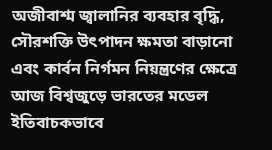অজীবাশ্ম জ্বালানির ব্যবহার বৃদ্ধি, সৌরশক্তি উৎপাদন ক্ষমতা বাড়ানো এবং কার্বন নির্গমন নিয়ন্ত্রণের ক্ষেত্রে আজ বিশ্বজুড়ে ভারতের মডেল ইতিবাচকভাবে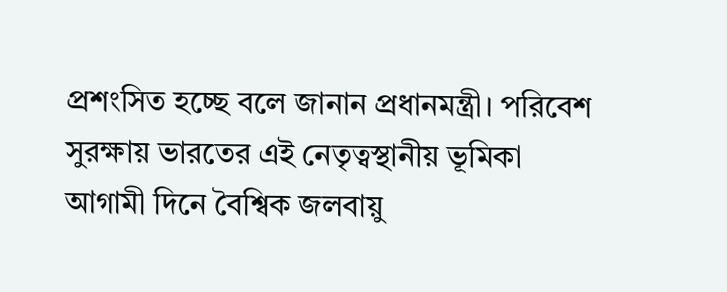প্রশংসিত হচ্ছে বলে জানান প্রধানমন্ত্রী। পরিবেশ সুরক্ষায় ভারতের এই নেতৃত্বস্থানীয় ভূমিকা আগামী দিনে বৈশ্বিক জলবায়ু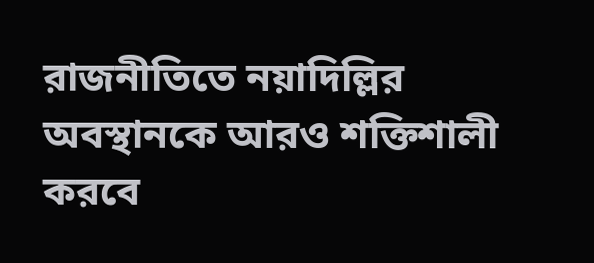রাজনীতিতে নয়াদিল্লির অবস্থানকে আরও শক্তিশালী করবে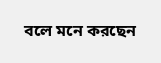বলে মনে করছেন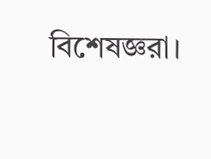বিশেষজ্ঞরা।